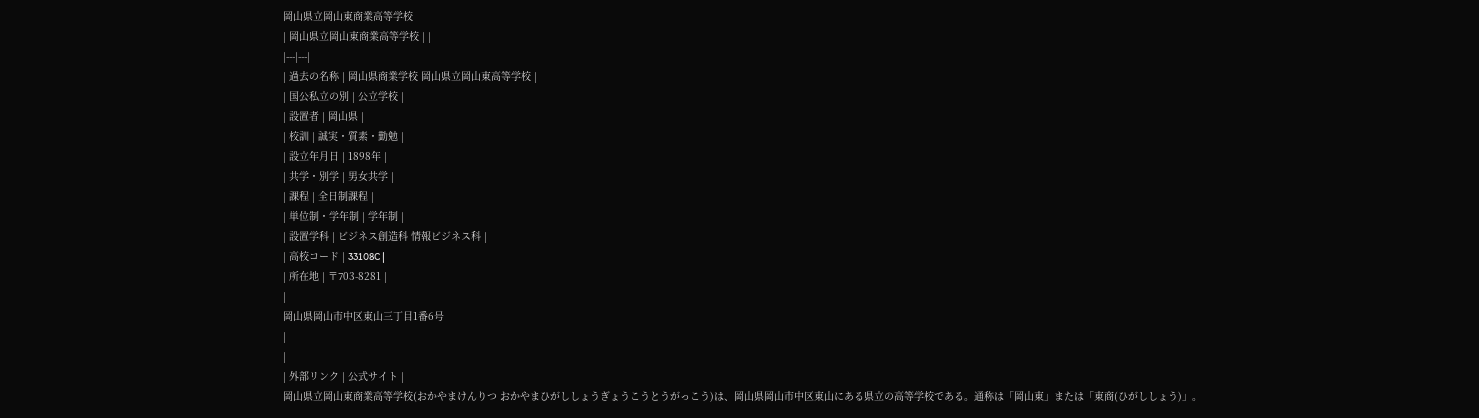岡山県立岡山東商業高等学校
| 岡山県立岡山東商業高等学校 | |
|---|---|
| 過去の名称 | 岡山県商業学校 岡山県立岡山東高等学校 |
| 国公私立の別 | 公立学校 |
| 設置者 | 岡山県 |
| 校訓 | 誠実・質素・勤勉 |
| 設立年月日 | 1898年 |
| 共学・別学 | 男女共学 |
| 課程 | 全日制課程 |
| 単位制・学年制 | 学年制 |
| 設置学科 | ビジネス創造科 情報ビジネス科 |
| 高校コード | 33108C |
| 所在地 | 〒703-8281 |
|
岡山県岡山市中区東山三丁目1番6号
|
|
| 外部リンク | 公式サイト |
岡山県立岡山東商業高等学校(おかやまけんりつ おかやまひがししょうぎょうこうとうがっこう)は、岡山県岡山市中区東山にある県立の高等学校である。通称は「岡山東」または「東商(ひがししょう)」。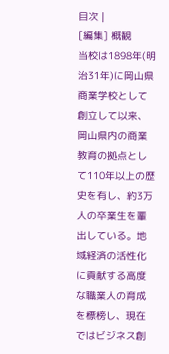目次 |
[編集] 概観
当校は1898年(明治31年)に岡山県商業学校として創立して以来、岡山県内の商業教育の拠点として110年以上の歴史を有し、約3万人の卒業生を輩出している。地域経済の活性化に貢献する高度な職業人の育成を標榜し、現在ではビジネス創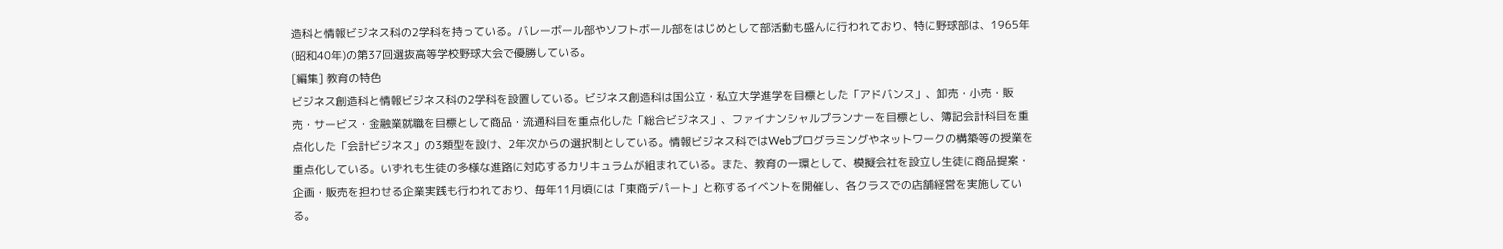造科と情報ビジネス科の2学科を持っている。バレーボール部やソフトボール部をはじめとして部活動も盛んに行われており、特に野球部は、1965年(昭和40年)の第37回選抜高等学校野球大会で優勝している。
[編集] 教育の特色
ビジネス創造科と情報ビジネス科の2学科を設置している。ビジネス創造科は国公立・私立大学進学を目標とした「アドバンス」、卸売・小売・販売・サービス・金融業就職を目標として商品・流通科目を重点化した「総合ビジネス」、ファイナンシャルプランナーを目標とし、簿記会計科目を重点化した「会計ビジネス」の3類型を設け、2年次からの選択制としている。情報ビジネス科ではWebプログラミングやネットワークの構築等の授業を重点化している。いずれも生徒の多様な進路に対応するカリキュラムが組まれている。また、教育の一環として、模擬会社を設立し生徒に商品提案・企画・販売を担わせる企業実践も行われており、毎年11月頃には「東商デパート」と称するイベントを開催し、各クラスでの店舗経営を実施している。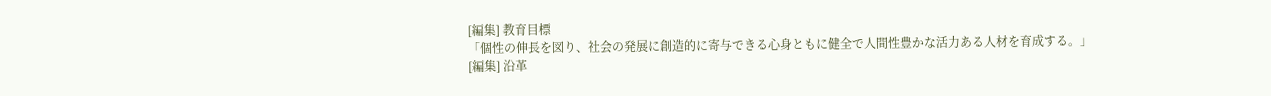[編集] 教育目標
「個性の伸長を図り、社会の発展に創造的に寄与できる心身ともに健全で人間性豊かな活力ある人材を育成する。」
[編集] 沿革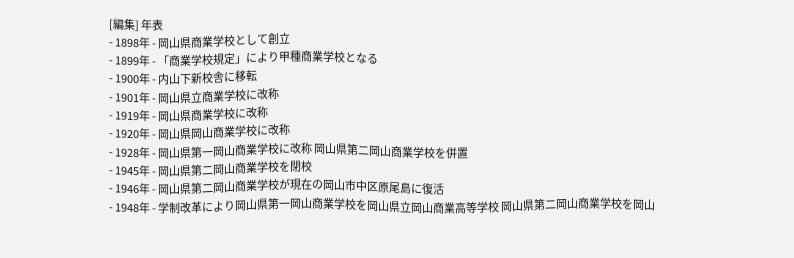[編集] 年表
- 1898年 - 岡山県商業学校として創立
- 1899年 - 「商業学校規定」により甲種商業学校となる
- 1900年 - 内山下新校舎に移転
- 1901年 - 岡山県立商業学校に改称
- 1919年 - 岡山県商業学校に改称
- 1920年 - 岡山県岡山商業学校に改称
- 1928年 - 岡山県第一岡山商業学校に改称 岡山県第二岡山商業学校を併置
- 1945年 - 岡山県第二岡山商業学校を閉校
- 1946年 - 岡山県第二岡山商業学校が現在の岡山市中区原尾島に復活
- 1948年 - 学制改革により岡山県第一岡山商業学校を岡山県立岡山商業高等学校 岡山県第二岡山商業学校を岡山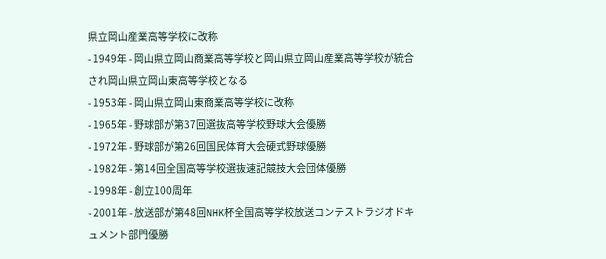県立岡山産業高等学校に改称
- 1949年 - 岡山県立岡山商業高等学校と岡山県立岡山産業高等学校が統合され岡山県立岡山東高等学校となる
- 1953年 - 岡山県立岡山東商業高等学校に改称
- 1965年 - 野球部が第37回選抜高等学校野球大会優勝
- 1972年 - 野球部が第26回国民体育大会硬式野球優勝
- 1982年 - 第14回全国高等学校選抜速記競技大会団体優勝
- 1998年 - 創立100周年
- 2001年 - 放送部が第48回NHK杯全国高等学校放送コンテストラジオドキュメント部門優勝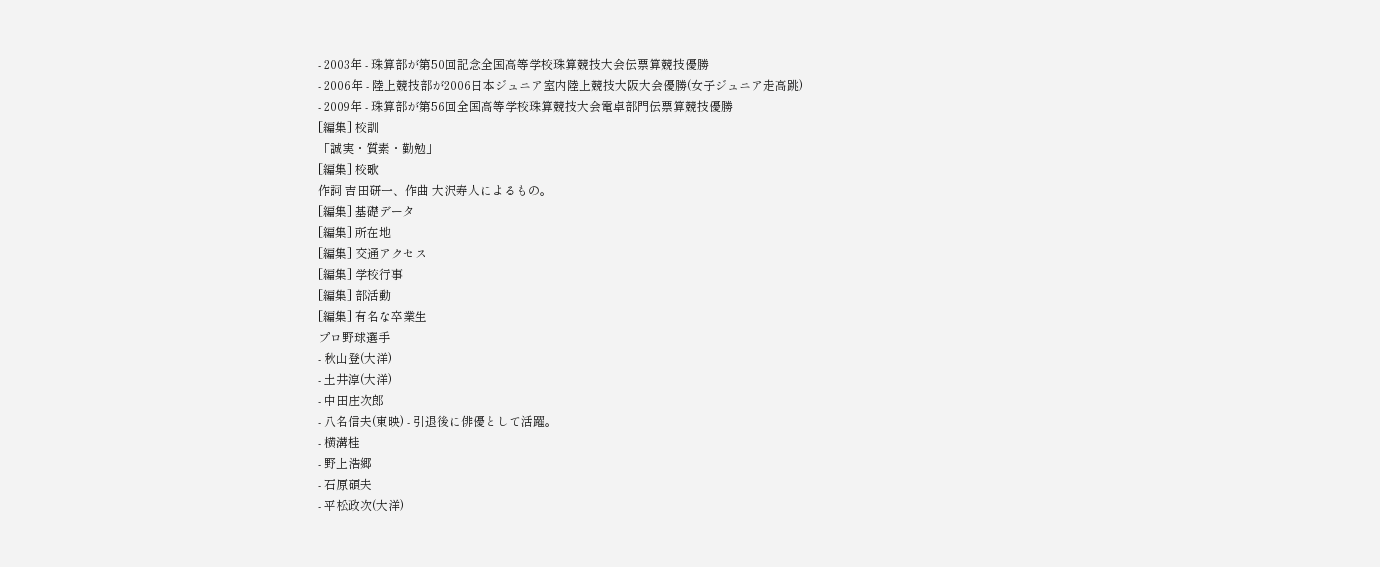- 2003年 - 珠算部が第50回記念全国高等学校珠算競技大会伝票算競技優勝
- 2006年 - 陸上競技部が2006日本ジュニア室内陸上競技大阪大会優勝(女子ジュニア走高跳)
- 2009年 - 珠算部が第56回全国高等学校珠算競技大会電卓部門伝票算競技優勝
[編集] 校訓
「誠実・質素・勤勉」
[編集] 校歌
作詞 吉田研一、作曲 大沢寿人によるもの。
[編集] 基礎データ
[編集] 所在地
[編集] 交通アクセス
[編集] 学校行事
[編集] 部活動
[編集] 有名な卒業生
プロ野球選手
- 秋山登(大洋)
- 土井淳(大洋)
- 中田庄次郎
- 八名信夫(東映) - 引退後に俳優として活躍。
- 横溝桂
- 野上浩郷
- 石原碩夫
- 平松政次(大洋)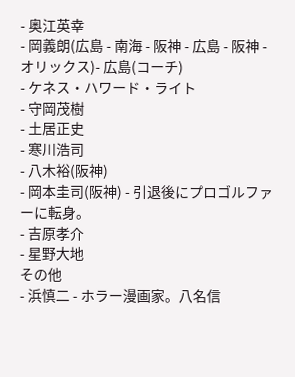- 奥江英幸
- 岡義朗(広島 - 南海 - 阪神 - 広島 - 阪神 - オリックス)- 広島(コーチ)
- ケネス・ハワード・ライト
- 守岡茂樹
- 土居正史
- 寒川浩司
- 八木裕(阪神)
- 岡本圭司(阪神) - 引退後にプロゴルファーに転身。
- 吉原孝介
- 星野大地
その他
- 浜慎二 - ホラー漫画家。八名信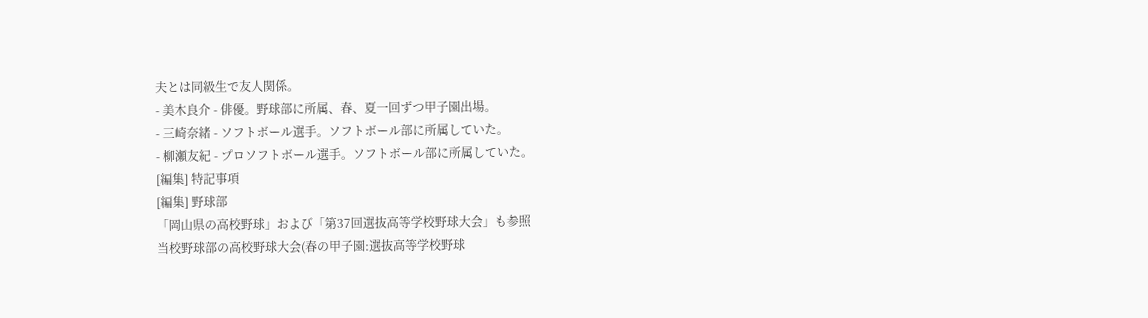夫とは同級生で友人関係。
- 美木良介 - 俳優。野球部に所属、春、夏一回ずつ甲子園出場。
- 三崎奈緒 - ソフトボール選手。ソフトボール部に所属していた。
- 柳瀬友紀 - プロソフトボール選手。ソフトボール部に所属していた。
[編集] 特記事項
[編集] 野球部
「岡山県の高校野球」および「第37回選抜高等学校野球大会」も参照
当校野球部の高校野球大会(春の甲子園:選抜高等学校野球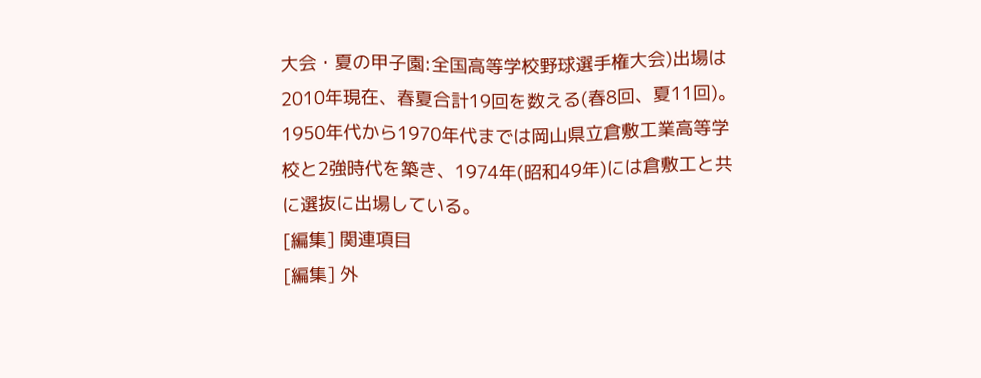大会・夏の甲子園:全国高等学校野球選手権大会)出場は2010年現在、春夏合計19回を数える(春8回、夏11回)。1950年代から1970年代までは岡山県立倉敷工業高等学校と2強時代を築き、1974年(昭和49年)には倉敷工と共に選抜に出場している。
[編集] 関連項目
[編集] 外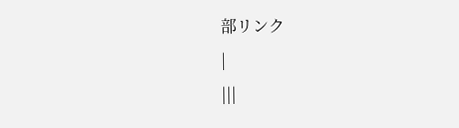部リンク
|
|||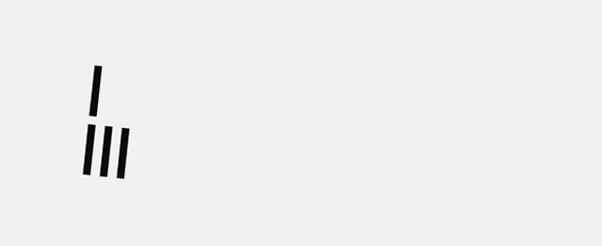|
|||